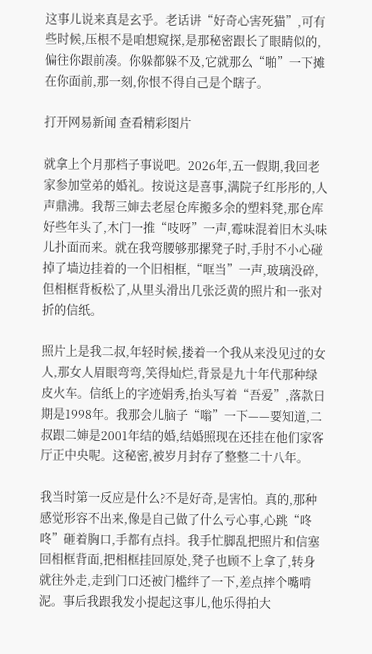这事儿说来真是玄乎。老话讲“好奇心害死猫”,可有些时候,压根不是咱想窥探,是那秘密跟长了眼睛似的,偏往你跟前凑。你躲都躲不及,它就那么“啪”一下摊在你面前,那一刻,你恨不得自己是个瞎子。

打开网易新闻 查看精彩图片

就拿上个月那档子事说吧。2026年,五一假期,我回老家参加堂弟的婚礼。按说这是喜事,满院子红彤彤的,人声鼎沸。我帮三婶去老屋仓库搬多余的塑料凳,那仓库好些年头了,木门一推“吱呀”一声,霉味混着旧木头味儿扑面而来。就在我弯腰够那摞凳子时,手肘不小心碰掉了墙边挂着的一个旧相框,“哐当”一声,玻璃没碎,但相框背板松了,从里头滑出几张泛黄的照片和一张对折的信纸。

照片上是我二叔,年轻时候,搂着一个我从来没见过的女人,那女人眉眼弯弯,笑得灿烂,背景是九十年代那种绿皮火车。信纸上的字迹娟秀,抬头写着“吾爱”,落款日期是1998年。我那会儿脑子“嗡”一下——要知道,二叔跟二婶是2001年结的婚,结婚照现在还挂在他们家客厅正中央呢。这秘密,被岁月封存了整整二十八年。

我当时第一反应是什么?不是好奇,是害怕。真的,那种感觉形容不出来,像是自己做了什么亏心事,心跳“咚咚”砸着胸口,手都有点抖。我手忙脚乱把照片和信塞回相框背面,把相框挂回原处,凳子也顾不上拿了,转身就往外走,走到门口还被门槛绊了一下,差点摔个嘴啃泥。事后我跟我发小提起这事儿,他乐得拍大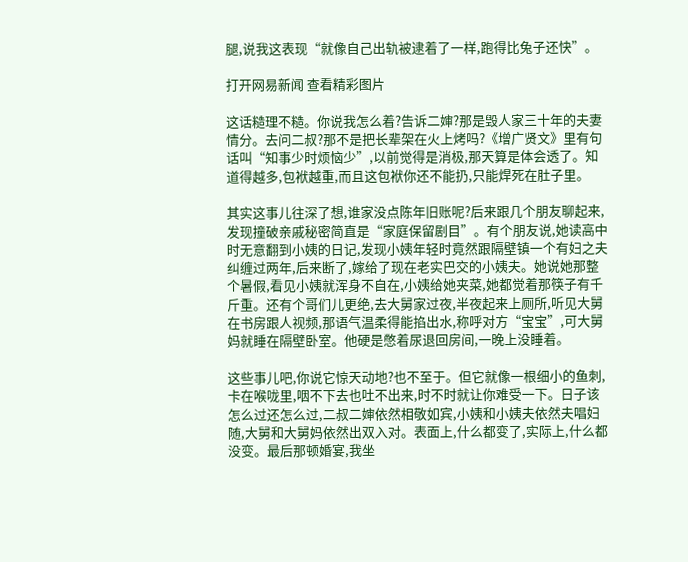腿,说我这表现“就像自己出轨被逮着了一样,跑得比兔子还快”。

打开网易新闻 查看精彩图片

这话糙理不糙。你说我怎么着?告诉二婶?那是毁人家三十年的夫妻情分。去问二叔?那不是把长辈架在火上烤吗?《增广贤文》里有句话叫“知事少时烦恼少”,以前觉得是消极,那天算是体会透了。知道得越多,包袱越重,而且这包袱你还不能扔,只能焊死在肚子里。

其实这事儿往深了想,谁家没点陈年旧账呢?后来跟几个朋友聊起来,发现撞破亲戚秘密简直是“家庭保留剧目”。有个朋友说,她读高中时无意翻到小姨的日记,发现小姨年轻时竟然跟隔壁镇一个有妇之夫纠缠过两年,后来断了,嫁给了现在老实巴交的小姨夫。她说她那整个暑假,看见小姨就浑身不自在,小姨给她夹菜,她都觉着那筷子有千斤重。还有个哥们儿更绝,去大舅家过夜,半夜起来上厕所,听见大舅在书房跟人视频,那语气温柔得能掐出水,称呼对方“宝宝”,可大舅妈就睡在隔壁卧室。他硬是憋着尿退回房间,一晚上没睡着。

这些事儿吧,你说它惊天动地?也不至于。但它就像一根细小的鱼刺,卡在喉咙里,咽不下去也吐不出来,时不时就让你难受一下。日子该怎么过还怎么过,二叔二婶依然相敬如宾,小姨和小姨夫依然夫唱妇随,大舅和大舅妈依然出双入对。表面上,什么都变了,实际上,什么都没变。最后那顿婚宴,我坐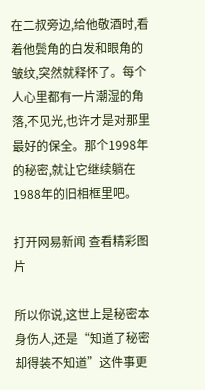在二叔旁边,给他敬酒时,看着他鬓角的白发和眼角的皱纹,突然就释怀了。每个人心里都有一片潮湿的角落,不见光,也许才是对那里最好的保全。那个1998年的秘密,就让它继续躺在1988年的旧相框里吧。

打开网易新闻 查看精彩图片

所以你说,这世上是秘密本身伤人,还是“知道了秘密却得装不知道”这件事更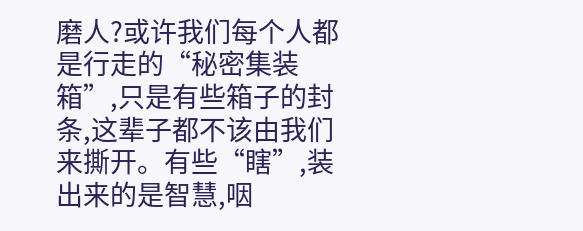磨人?或许我们每个人都是行走的“秘密集装箱”,只是有些箱子的封条,这辈子都不该由我们来撕开。有些“瞎”,装出来的是智慧,咽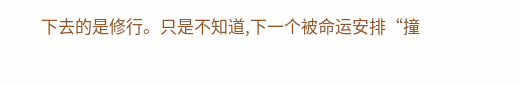下去的是修行。只是不知道,下一个被命运安排“撞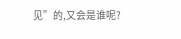见”的,又会是谁呢?